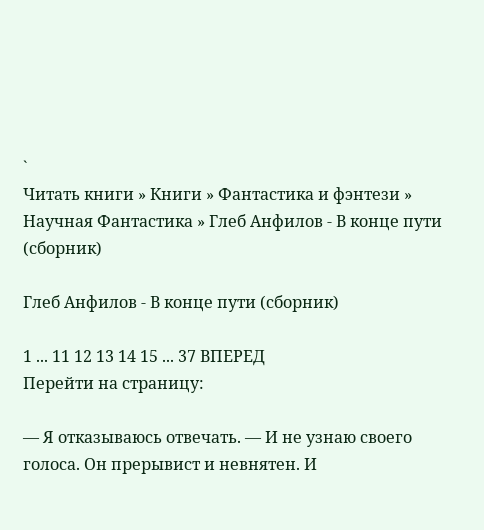`
Читать книги » Книги » Фантастика и фэнтези » Научная Фантастика » Глеб Анфилов - В конце пути (сборник)

Глеб Анфилов - В конце пути (сборник)

1 ... 11 12 13 14 15 ... 37 ВПЕРЕД
Перейти на страницу:

— Я отказываюсь отвечать. — И не узнаю своего голоса. Он прерывист и невнятен. И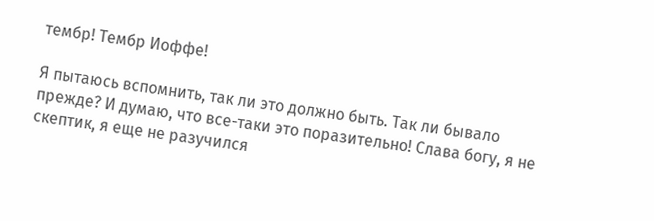тембр! Тембр Иоффе!

Я пытаюсь вспомнить, так ли это должно быть. Так ли бывало прежде? И думаю, что все-таки это поразительно! Слава богу, я не скептик, я еще не разучился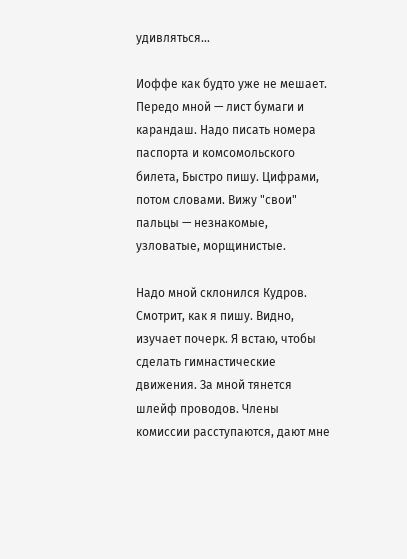удивляться...

Иоффе как будто уже не мешает. Передо мной — лист бумаги и карандаш. Надо писать номера паспорта и комсомольского билета, Быстро пишу. Цифрами, потом словами. Вижу "свои" пальцы — незнакомые, узловатые, морщинистые.

Надо мной склонился Кудров. Смотрит, как я пишу. Видно, изучает почерк. Я встаю, чтобы сделать гимнастические движения. За мной тянется шлейф проводов. Члены комиссии расступаются, дают мне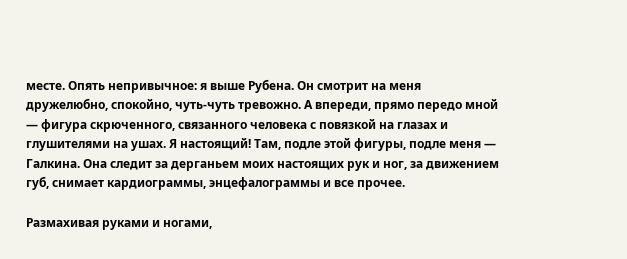месте. Опять непривычное: я выше Рубена. Он смотрит на меня дружелюбно, спокойно, чуть-чуть тревожно. А впереди, прямо передо мной — фигура скрюченного, связанного человека с повязкой на глазах и глушителями на ушах. Я настоящий! Там, подле этой фигуры, подле меня — Галкина. Она следит за дерганьем моих настоящих рук и ног, за движением губ, снимает кардиограммы, энцефалограммы и все прочее.

Размахивая руками и ногами,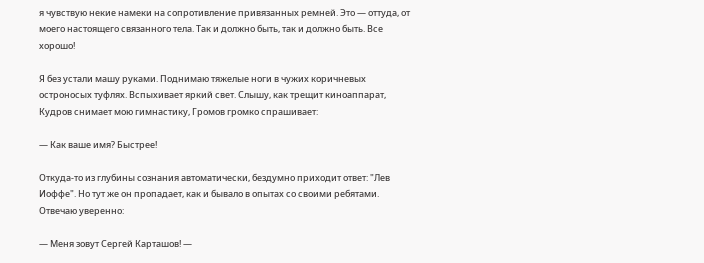я чувствую некие намеки на сопротивление привязанных ремней. Это — оттуда, от моего настоящего связанного тела. Так и должно быть, так и должно быть. Все хорошо!

Я без устали машу руками. Поднимаю тяжелые ноги в чужих коричневых остроносых туфлях. Вспыхивает яркий свет. Слышу, как трещит киноаппарат, Кудров снимает мою гимнастику, Громов громко спрашивает:

— Как ваше имя? Быстрее!

Откуда-то из глубины сознания автоматически, бездумно приходит ответ: "Лев Иоффе". Но тут же он пропадает, как и бывало в опытах со своими ребятами. Отвечаю уверенно:

— Меня зовут Сергей Карташов! —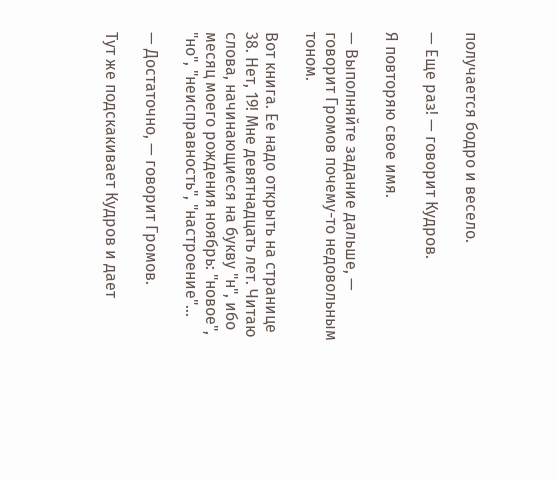получается бодро и весело.

— Еще раз! — говорит Кудров.

Я повторяю свое имя.

— Выполняйте задание дальше, — говорит Громов почему-то недовольным тоном.

Вот книга. Ее надо открыть на странице 38. Нет, 19! Мне девятнадцать лет. Читаю слова, начинающиеся на букву "н", ибо месяц моего рождения ноябрь: "новое", "но", "неисправность", "настроение"...

— Достаточно, — говорит Громов.

Тут же подскакивает Кудров и дает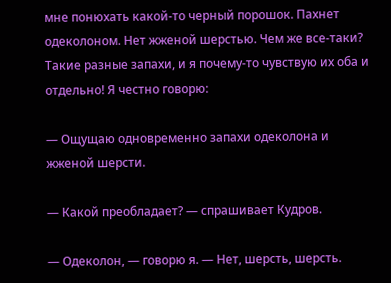мне понюхать какой-то черный порошок. Пахнет одеколоном. Нет жженой шерстью. Чем же все-таки? Такие разные запахи, и я почему-то чувствую их оба и отдельно! Я честно говорю:

— Ощущаю одновременно запахи одеколона и жженой шерсти.

— Какой преобладает? — спрашивает Кудров.

— Одеколон, — говорю я. — Нет, шерсть, шерсть.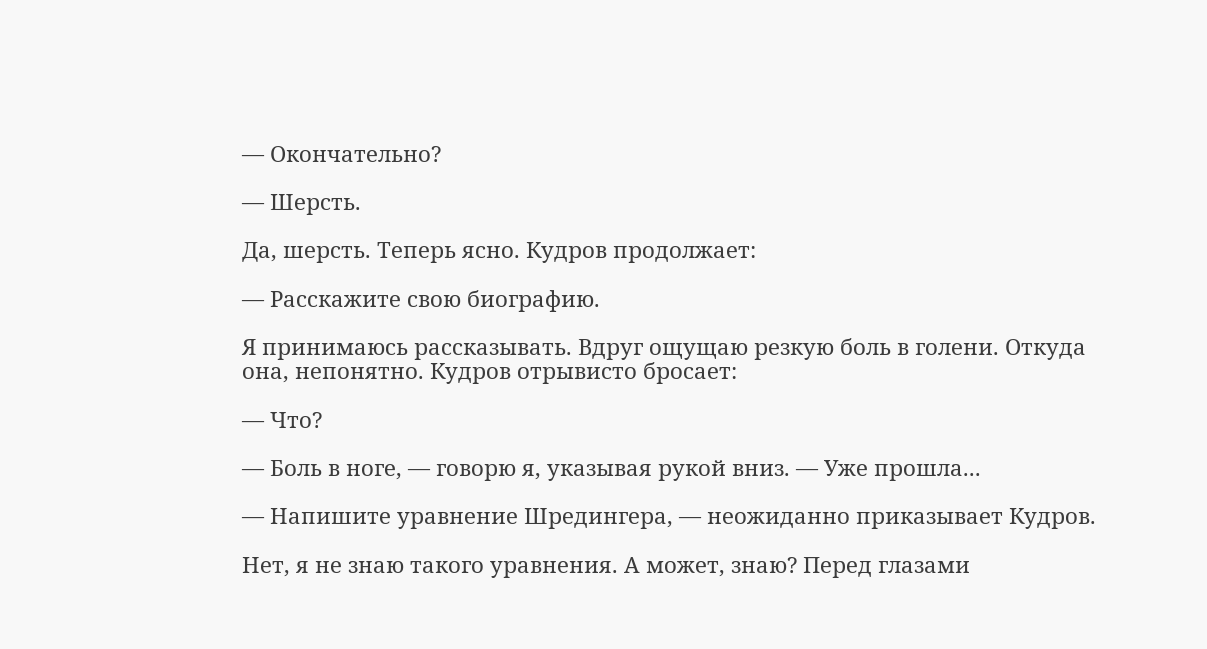— Окончательно?

— Шерсть.

Да, шерсть. Теперь ясно. Кудров продолжает:

— Расскажите свою биографию.

Я принимаюсь рассказывать. Вдруг ощущаю резкую боль в голени. Откуда она, непонятно. Кудров отрывисто бросает:

— Что?

— Боль в ноге, — говорю я, указывая рукой вниз. — Уже прошла...

— Напишите уравнение Шредингера, — неожиданно приказывает Кудров.

Нет, я не знаю такого уравнения. А может, знаю? Перед глазами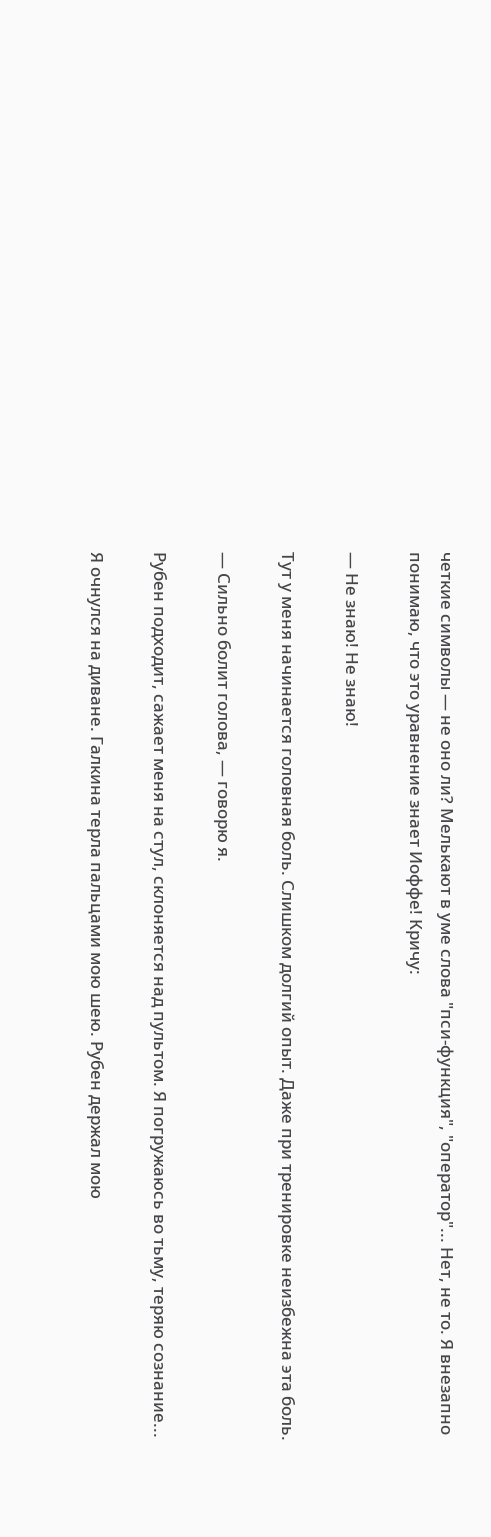четкие символы — не оно ли? Мелькают в уме слова "пси-функция", "оператор"... Нет, не то. Я внезапно понимаю, что это уравнение знает Иоффе! Кричу:

— Не знаю! Не знаю!

Тут у меня начинается головная боль. Слишком долгий опыт. Даже при тренировке неизбежна эта боль.

— Сильно болит голова, — говорю я.

Рубен подходит, сажает меня на стул, склоняется над пультом. Я погружаюсь во тьму, теряю сознание...

Я очнулся на диване. Галкина терла пальцами мою шею. Рубен держал мою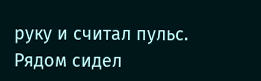руку и считал пульс. Рядом сидел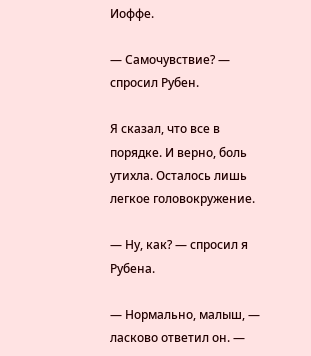Иоффе.

— Самочувствие? — спросил Рубен.

Я сказал, что все в порядке. И верно, боль утихла. Осталось лишь легкое головокружение.

— Ну, как? — спросил я Рубена.

— Нормально, малыш, — ласково ответил он. —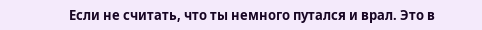Если не считать, что ты немного путался и врал. Это в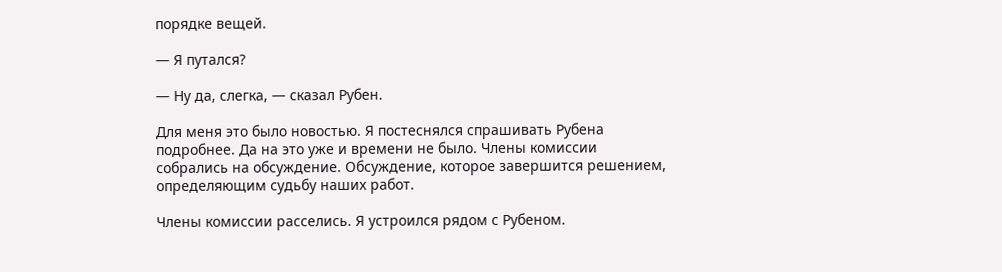порядке вещей.

— Я путался?

— Ну да, слегка, — сказал Рубен.

Для меня это было новостью. Я постеснялся спрашивать Рубена подробнее. Да на это уже и времени не было. Члены комиссии собрались на обсуждение. Обсуждение, которое завершится решением, определяющим судьбу наших работ.

Члены комиссии расселись. Я устроился рядом с Рубеном.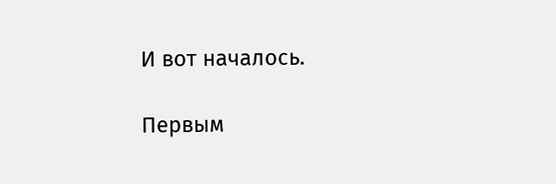И вот началось.

Первым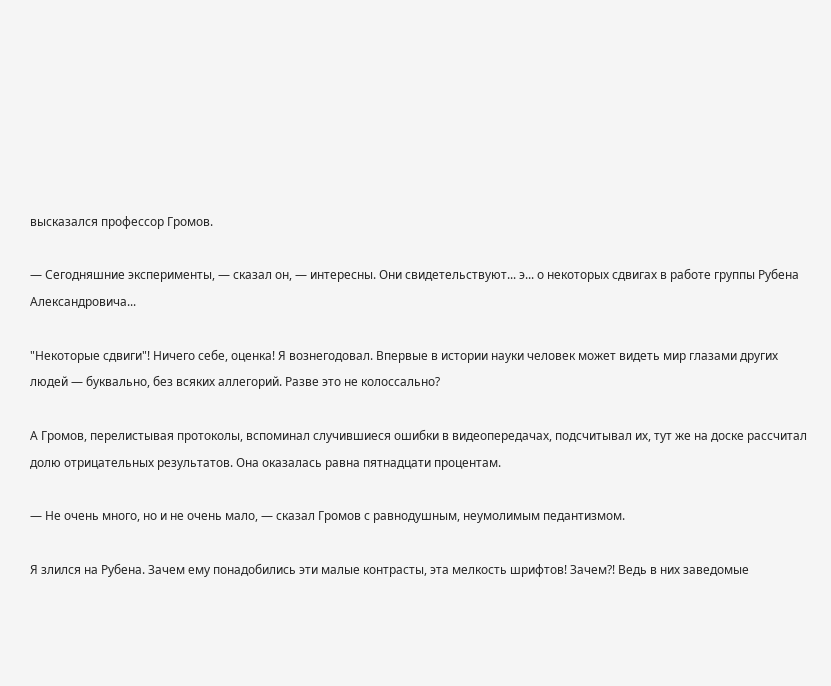высказался профессор Громов.

— Сегодняшние эксперименты, — сказал он, — интересны. Они свидетельствуют... э... о некоторых сдвигах в работе группы Рубена Александровича...

"Некоторые сдвиги"! Ничего себе, оценка! Я вознегодовал. Впервые в истории науки человек может видеть мир глазами других людей — буквально, без всяких аллегорий. Разве это не колоссально?

А Громов, перелистывая протоколы, вспоминал случившиеся ошибки в видеопередачах, подсчитывал их, тут же на доске рассчитал долю отрицательных результатов. Она оказалась равна пятнадцати процентам.

— Не очень много, но и не очень мало, — сказал Громов с равнодушным, неумолимым педантизмом.

Я злился на Рубена. Зачем ему понадобились эти малые контрасты, эта мелкость шрифтов! Зачем?! Ведь в них заведомые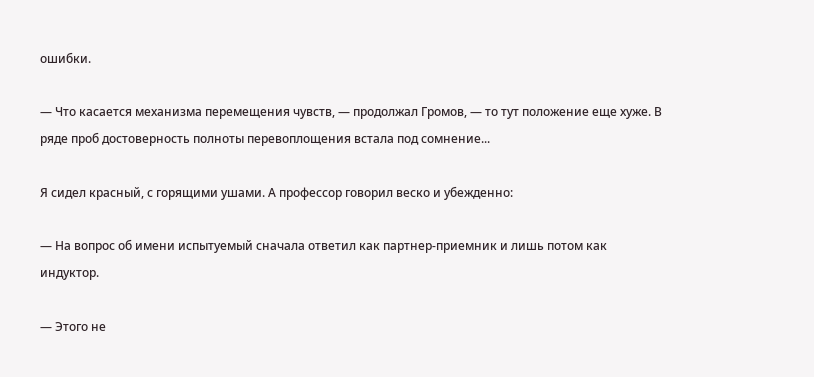ошибки.

— Что касается механизма перемещения чувств, — продолжал Громов, — то тут положение еще хуже. В ряде проб достоверность полноты перевоплощения встала под сомнение...

Я сидел красный, с горящими ушами. А профессор говорил веско и убежденно:

— На вопрос об имени испытуемый сначала ответил как партнер-приемник и лишь потом как индуктор.

— Этого не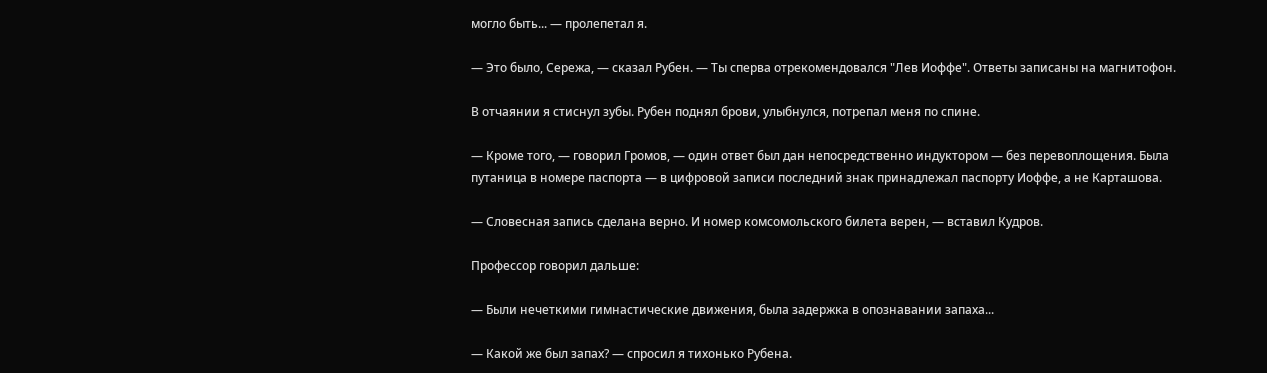могло быть... — пролепетал я.

— Это было, Сережа, — сказал Рубен. — Ты сперва отрекомендовался "Лев Иоффе". Ответы записаны на магнитофон.

В отчаянии я стиснул зубы. Рубен поднял брови, улыбнулся, потрепал меня по спине.

— Кроме того, — говорил Громов, — один ответ был дан непосредственно индуктором — без перевоплощения. Была путаница в номере паспорта — в цифровой записи последний знак принадлежал паспорту Иоффе, а не Карташова.

— Словесная запись сделана верно. И номер комсомольского билета верен, — вставил Кудров.

Профессор говорил дальше:

— Были нечеткими гимнастические движения, была задержка в опознавании запаха...

— Какой же был запах? — спросил я тихонько Рубена.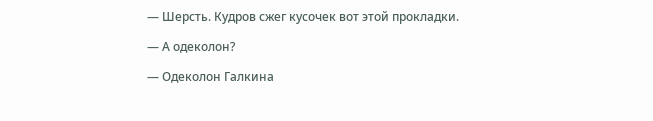— Шерсть. Кудров сжег кусочек вот этой прокладки.

— А одеколон?

— Одеколон Галкина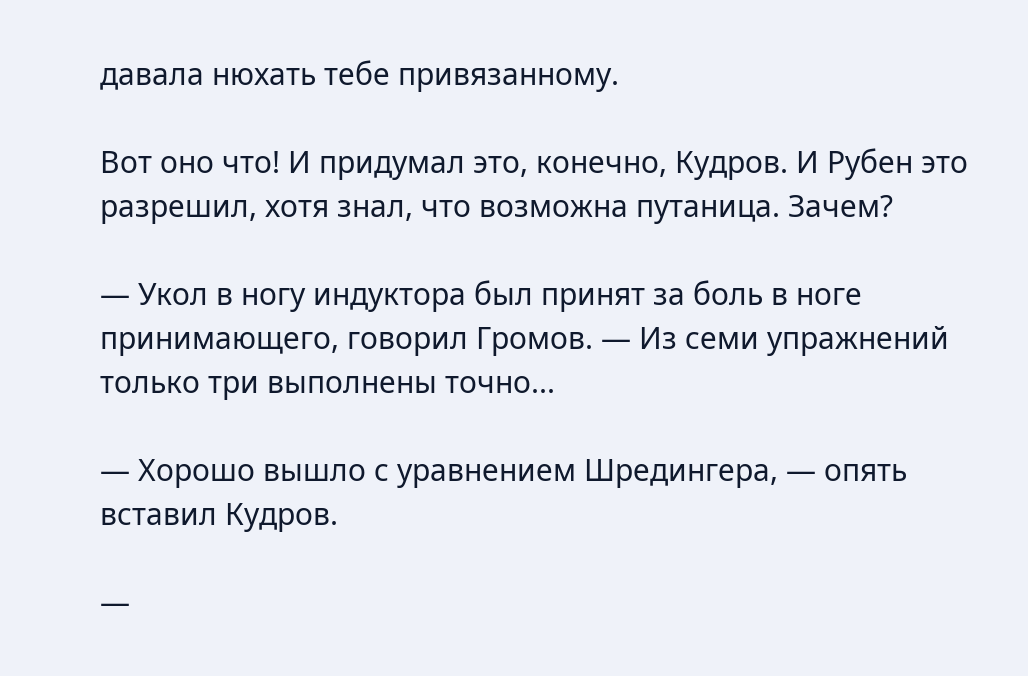давала нюхать тебе привязанному.

Вот оно что! И придумал это, конечно, Кудров. И Рубен это разрешил, хотя знал, что возможна путаница. Зачем?

— Укол в ногу индуктора был принят за боль в ноге принимающего, говорил Громов. — Из семи упражнений только три выполнены точно...

— Хорошо вышло с уравнением Шредингера, — опять вставил Кудров.

—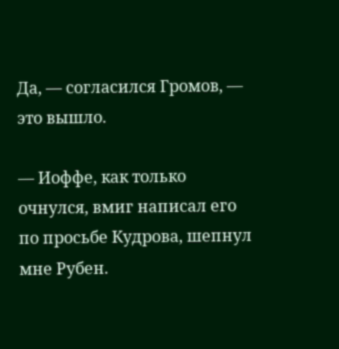Да, — согласился Громов, — это вышло.

— Иоффе, как только очнулся, вмиг написал его по просьбе Кудрова, шепнул мне Рубен.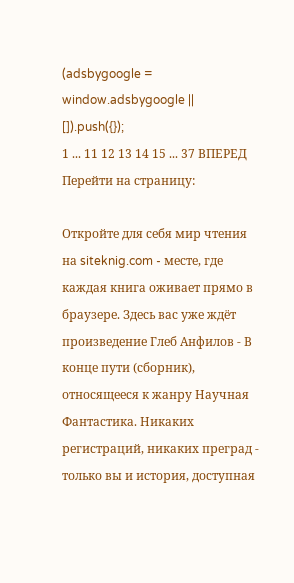(adsbygoogle = window.adsbygoogle || []).push({});
1 ... 11 12 13 14 15 ... 37 ВПЕРЕД
Перейти на страницу:

Откройте для себя мир чтения на siteknig.com - месте, где каждая книга оживает прямо в браузере. Здесь вас уже ждёт произведение Глеб Анфилов - В конце пути (сборник), относящееся к жанру Научная Фантастика. Никаких регистраций, никаких преград - только вы и история, доступная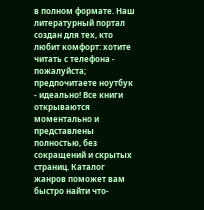в полном формате. Наш литературный портал создан для тех, кто любит комфорт: хотите читать с телефона - пожалуйста; предпочитаете ноутбук - идеально! Все книги открываются моментально и представлены полностью, без сокращений и скрытых страниц. Каталог жанров поможет вам быстро найти что-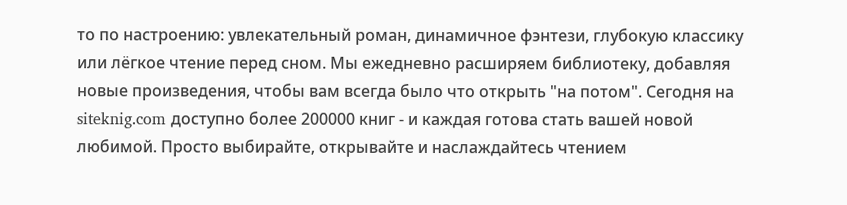то по настроению: увлекательный роман, динамичное фэнтези, глубокую классику или лёгкое чтение перед сном. Мы ежедневно расширяем библиотеку, добавляя новые произведения, чтобы вам всегда было что открыть "на потом". Сегодня на siteknig.com доступно более 200000 книг - и каждая готова стать вашей новой любимой. Просто выбирайте, открывайте и наслаждайтесь чтением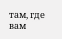там, где вам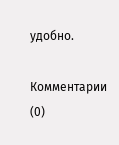удобно.

Комментарии (0)